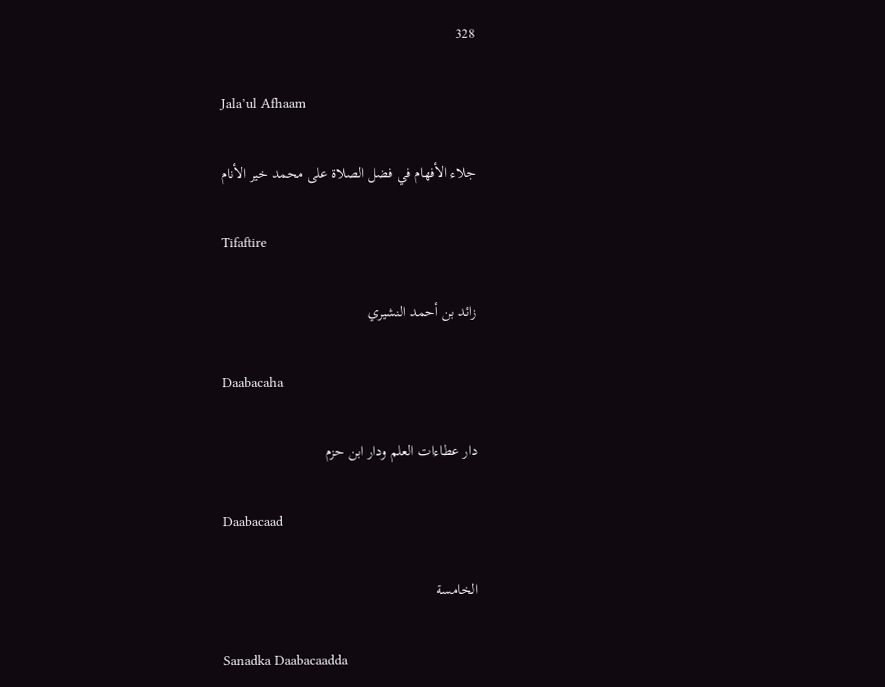328

Jala’ul Afhaam

جلاء الأفهام في فضل الصلاة على محمد خير الأنام

Tifaftire

زائد بن أحمد النشيري

Daabacaha

دار عطاءات العلم ودار ابن حزم

Daabacaad

الخامسة

Sanadka Daabacaadda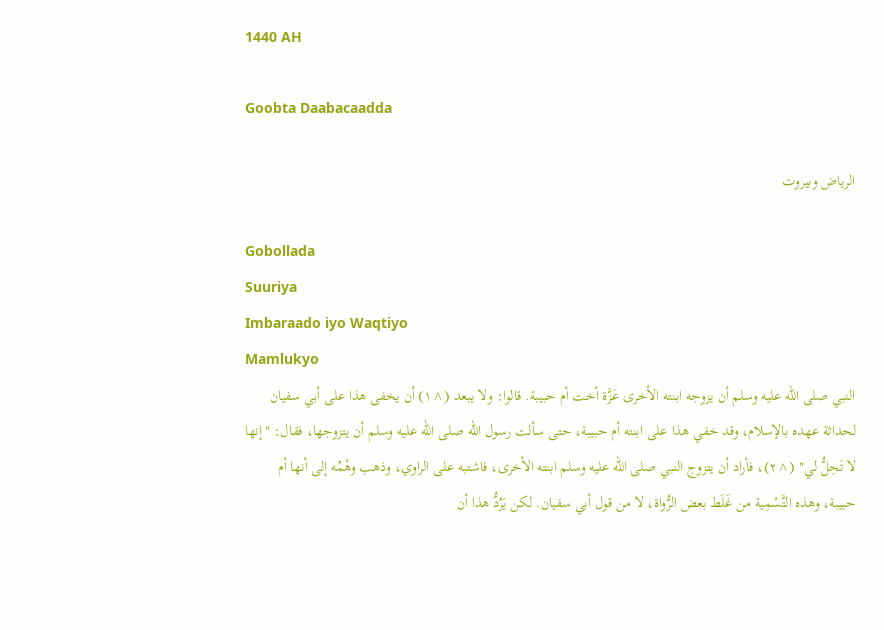1440 AH

Goobta Daabacaadda

الرياض وبيروت

Gobollada
Suuriya
Imbaraado iyo Waqtiyo
Mamlukyo
النبي صلى الله عليه وسلم أن يزوجه ابنته الأخرى عَزَّة أخت أم حبيبة. قالوا: ولا يبعد (^١) أن يخفى هذا على أبي سفيان لحداثة عهده بالإسلام، وقد خفي هذا على ابنته أم حبيبة، حتى سألت رسول الله صلى الله عليه وسلم أن يتزوجها، فقال: "إنها لا تَحِلُّ لي" (^٢)، فأراد أن يتزوج النبي صلى الله عليه وسلم ابنته الأخرى، فاشتبه على الراوي، وذهب وهْمُه إلى أنها أم حبيبة، وهذه التَّسْمِية من غَلَط بعض الرُّواة، لا من قول أبي سفيان. لكن يَرُدُّ هذا أن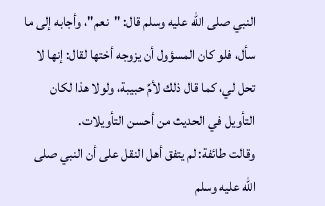النبي صلى الله عليه وسلم قال: "نعم"، وأجابه إلى ما سأل، فلو كان المسؤول أن يزوجه أختها لقال: إنها لا تحل لي، كما قال ذلك لأمِّ حبيبة، ولولا هذا لكان التأويل في الحديث من أحسن التأويلات.
وقالت طائفة: لم يتفق أهل النقل على أن النبي صلى الله عليه وسلم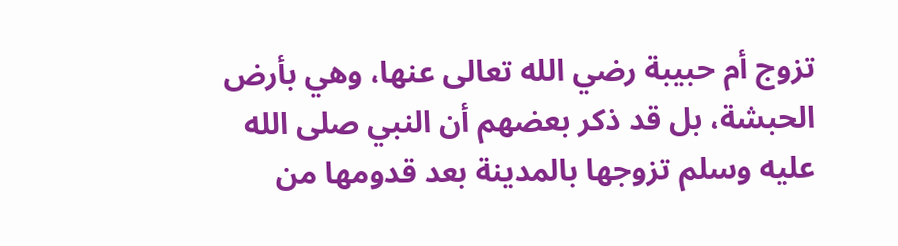تزوج أم حبيبة رضي الله تعالى عنها، وهي بأرض الحبشة، بل قد ذكر بعضهم أن النبي صلى الله عليه وسلم تزوجها بالمدينة بعد قدومها من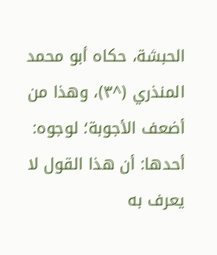الحبشة، حكاه أبو محمد المنذري (^٣)، وهذا من أضعف الأجوبة؛ لوجوه:
أحدها: أن هذا القول لا يعرف به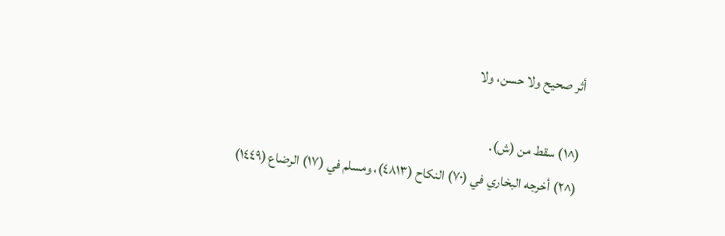أثر صحيح ولا حسن، ولا

(^١) سقط من (ش).
(^٢) أخرجه البخاري في (٧٠) النكاح (٤٨١٣)، ومسلم في (١٧) الرضاع (١٤٤٩)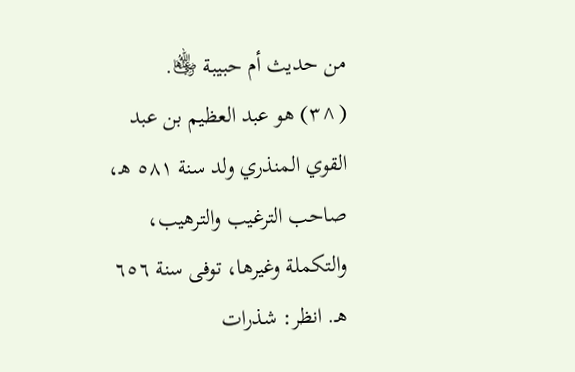من حديث أم حبيبة ﵂.
(^٣) هو عبد العظيم بن عبد القوي المنذري ولد سنة ٥٨١ هـ، صاحب الترغيب والترهيب، والتكملة وغيرها، توفى سنة ٦٥٦ هـ. انظر: شذرات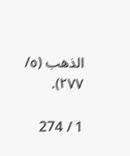الذهب (٥/ ٢٧٧).

1 / 274